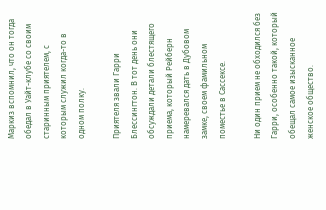Маркиз вспомнил, что он тогда обедал в Уайт-клубе со своим старинным приятелем, с которым служил когда-то в одном полку.

Приятеля звали Гарри Блессингтон. В тот день они обсуждали детали блестящего приема, который Рейберн намеревался дать в Дубовом замке, своем фамильном поместье в Сассексе.

Ни один прием не обходился без Гарри, особенно такой, который обещал самое изысканное женское общество.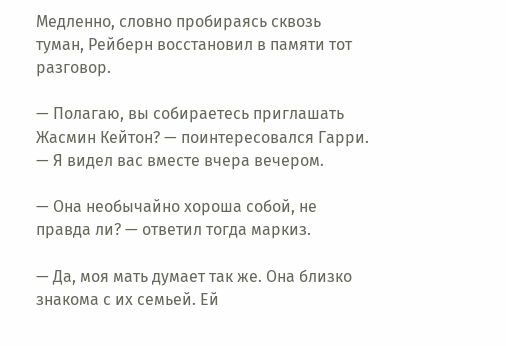Медленно, словно пробираясь сквозь туман, Рейберн восстановил в памяти тот разговор.

— Полагаю, вы собираетесь приглашать Жасмин Кейтон? — поинтересовался Гарри. — Я видел вас вместе вчера вечером.

— Она необычайно хороша собой, не правда ли? — ответил тогда маркиз.

— Да, моя мать думает так же. Она близко знакома с их семьей. Ей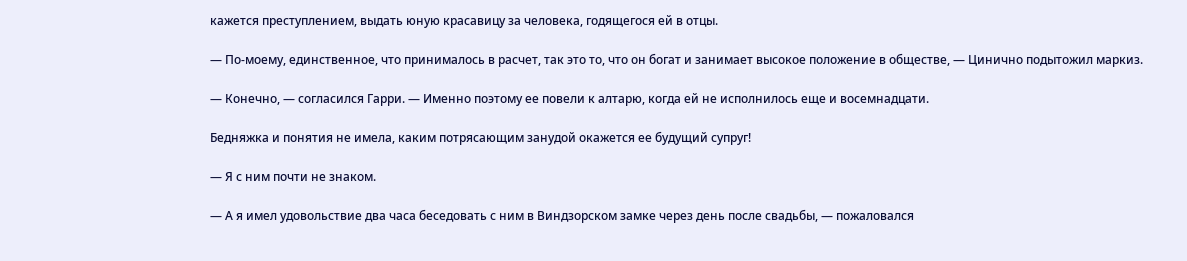кажется преступлением, выдать юную красавицу за человека, годящегося ей в отцы.

— По-моему, единственное, что принималось в расчет, так это то, что он богат и занимает высокое положение в обществе, — Цинично подытожил маркиз.

— Конечно, — согласился Гарри. — Именно поэтому ее повели к алтарю, когда ей не исполнилось еще и восемнадцати.

Бедняжка и понятия не имела, каким потрясающим занудой окажется ее будущий супруг!

— Я с ним почти не знаком.

— А я имел удовольствие два часа беседовать с ним в Виндзорском замке через день после свадьбы, — пожаловался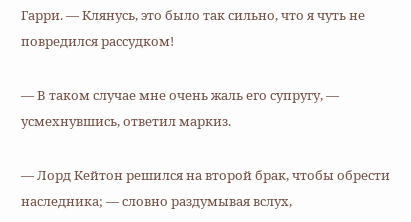Гарри. — Клянусь, это было так сильно, что я чуть не повредился рассудком!

— В таком случае мне очень жаль его супругу, — усмехнувшись, ответил маркиз.

— Лорд Кейтон решился на второй брак, чтобы обрести наследника; — словно раздумывая вслух,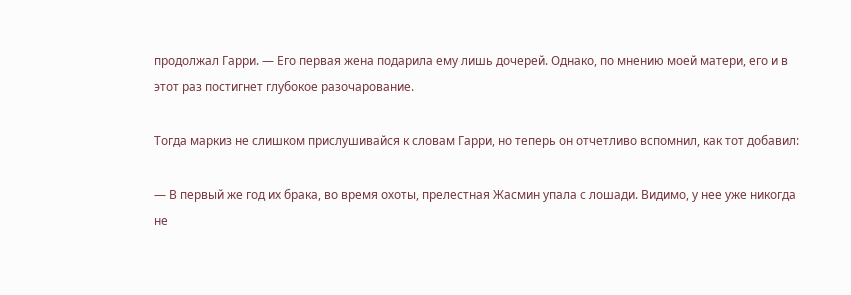продолжал Гарри. — Его первая жена подарила ему лишь дочерей. Однако, по мнению моей матери, его и в этот раз постигнет глубокое разочарование.

Тогда маркиз не слишком прислушивайся к словам Гарри, но теперь он отчетливо вспомнил, как тот добавил:

— В первый же год их брака, во время охоты, прелестная Жасмин упала с лошади. Видимо, у нее уже никогда не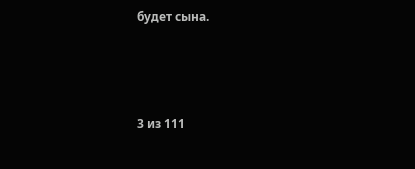будет сына.



3 из 111